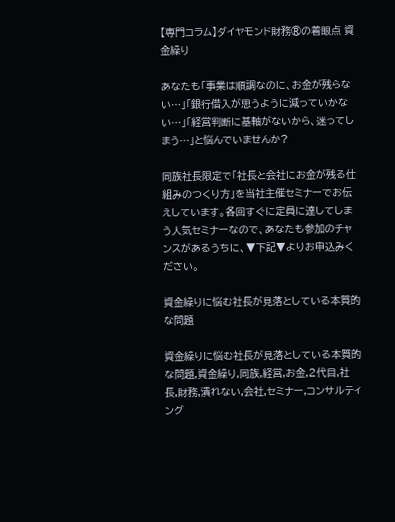【専門コラム】ダイヤモンド財務®の着眼点 資金繰り

あなたも「事業は順調なのに、お金が残らない…」「銀行借入が思うように減っていかない…」「経営判断に基軸がないから、迷ってしまう…」と悩んでいませんか?

同族社長限定で「社長と会社にお金が残る仕組みのつくり方」を当社主催セミナーでお伝えしています。各回すぐに定員に達してしまう人気セミナーなので、あなたも参加のチャンスがあるうちに、▼下記▼よりお申込みください。

資金繰りに悩む社長が見落としている本質的な問題

資金繰りに悩む社長が見落としている本質的な問題,資金繰り,同族,経営,お金,2代目,社長,財務,潰れない,会社,セミナー,コンサルティング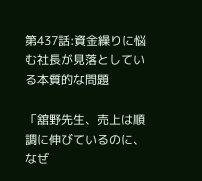第437話:資金繰りに悩む社長が見落としている本質的な問題

「舘野先生、売上は順調に伸びているのに、なぜ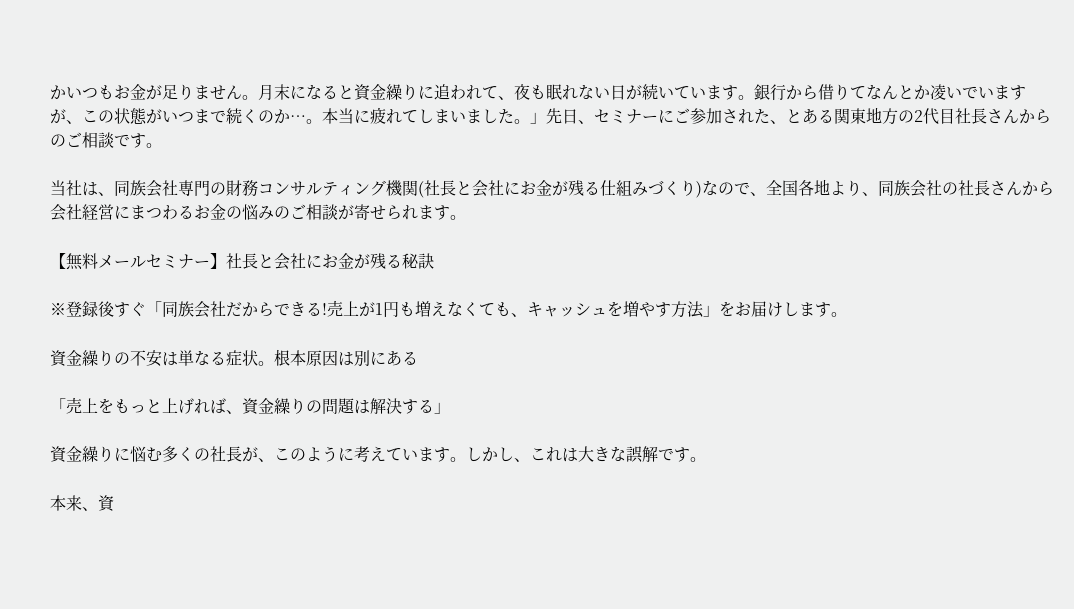かいつもお金が足りません。月末になると資金繰りに追われて、夜も眠れない日が続いています。銀行から借りてなんとか凌いでいますが、この状態がいつまで続くのか…。本当に疲れてしまいました。」先日、セミナーにご参加された、とある関東地方の2代目社長さんからのご相談です。

当社は、同族会社専門の財務コンサルティング機関(社長と会社にお金が残る仕組みづくり)なので、全国各地より、同族会社の社長さんから会社経営にまつわるお金の悩みのご相談が寄せられます。

【無料メールセミナー】社長と会社にお金が残る秘訣

※登録後すぐ「同族会社だからできる!売上が1円も増えなくても、キャッシュを増やす方法」をお届けします。

資金繰りの不安は単なる症状。根本原因は別にある

「売上をもっと上げれば、資金繰りの問題は解決する」

資金繰りに悩む多くの社長が、このように考えています。しかし、これは大きな誤解です。

本来、資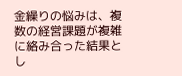金繰りの悩みは、複数の経営課題が複雑に絡み合った結果とし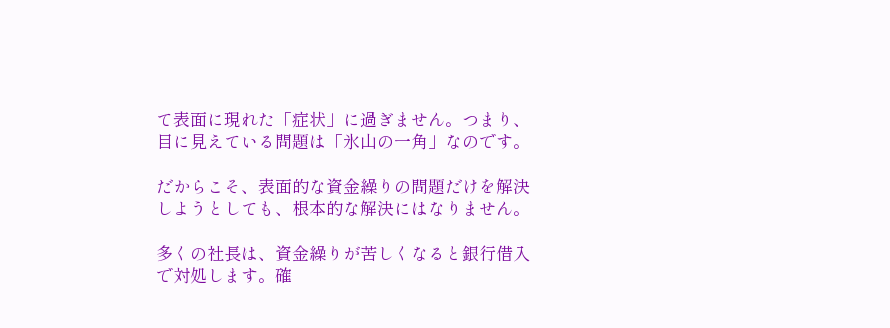て表面に現れた「症状」に過ぎません。つまり、目に見えている問題は「氷山の一角」なのです。

だからこそ、表面的な資金繰りの問題だけを解決しようとしても、根本的な解決にはなりません。

多くの社長は、資金繰りが苦しくなると銀行借入で対処します。確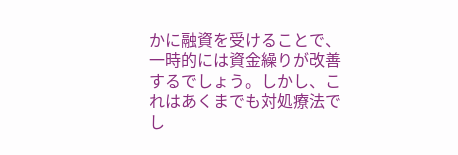かに融資を受けることで、一時的には資金繰りが改善するでしょう。しかし、これはあくまでも対処療法でし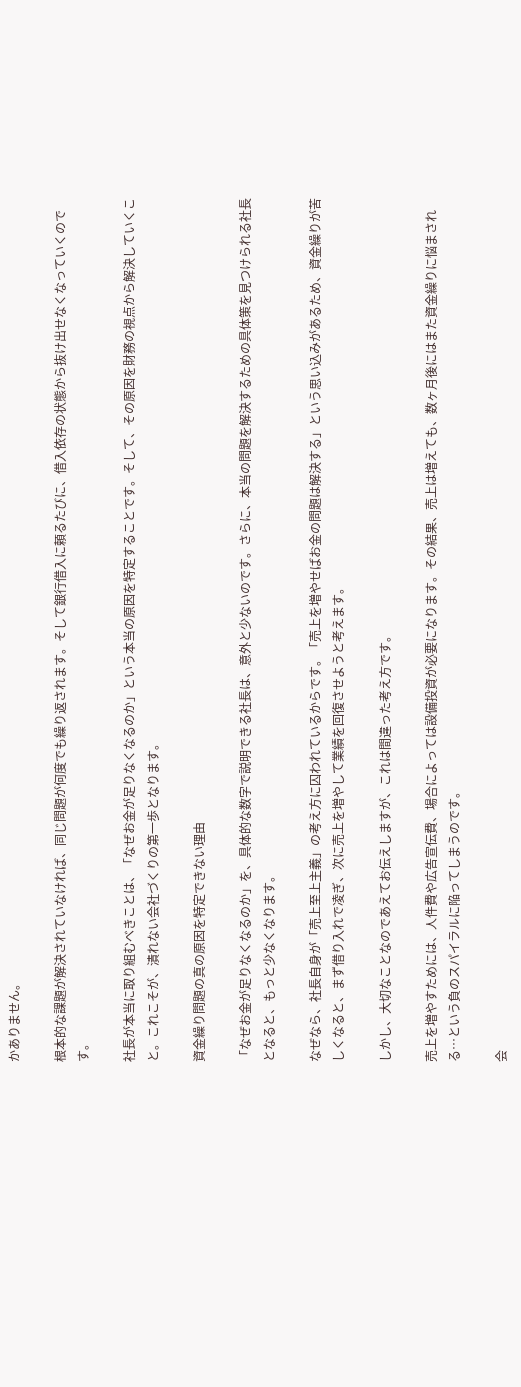かありません。

根本的な課題が解決されていなければ、同じ問題が何度でも繰り返されます。そして銀行借入に頼るたびに、借入依存の状態から抜け出せなくなっていくのです。

社長が本当に取り組むべきことは、「なぜお金が足りなくなるのか」という本当の原因を特定することです。そして、その原因を財務の視点から解決していくこと。これこそが、潰れない会社づくりの第一歩となります。

資金繰り問題の真の原因を特定できない理由

「なぜお金が足りなくなるのか」を、具体的な数字で説明できる社長は、意外と少ないのです。さらに、本当の問題を解決するための具体策を見つけられる社長となると、もっと少なくなります。

なぜなら、社長自身が「売上至上主義」の考え方に囚われているからです。「売上を増やせばお金の問題は解決する」という思い込みがあるため、資金繰りが苦しくなると、まず借り入れで凌ぎ、次に売上を増やして業績を回復させようと考えます。

しかし、大切なことなのであえてお伝えしますが、これは間違った考え方です。

売上を増やすためには、人件費や広告宣伝費、場合によっては設備投資が必要になります。その結果、売上は増えても、数ヶ月後にはまた資金繰りに悩まされる…という負のスパイラルに陥ってしまうのです。

会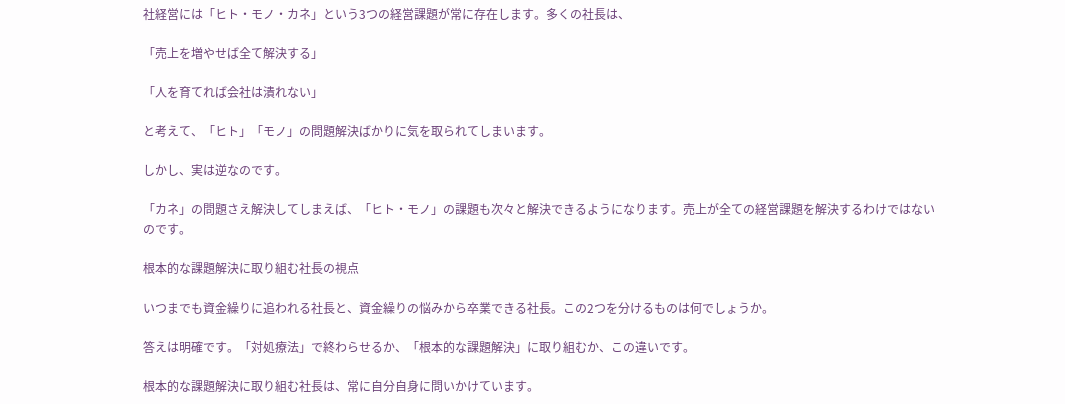社経営には「ヒト・モノ・カネ」という3つの経営課題が常に存在します。多くの社長は、

「売上を増やせば全て解決する」

「人を育てれば会社は潰れない」

と考えて、「ヒト」「モノ」の問題解決ばかりに気を取られてしまいます。

しかし、実は逆なのです。

「カネ」の問題さえ解決してしまえば、「ヒト・モノ」の課題も次々と解決できるようになります。売上が全ての経営課題を解決するわけではないのです。

根本的な課題解決に取り組む社長の視点

いつまでも資金繰りに追われる社長と、資金繰りの悩みから卒業できる社長。この2つを分けるものは何でしょうか。

答えは明確です。「対処療法」で終わらせるか、「根本的な課題解決」に取り組むか、この違いです。

根本的な課題解決に取り組む社長は、常に自分自身に問いかけています。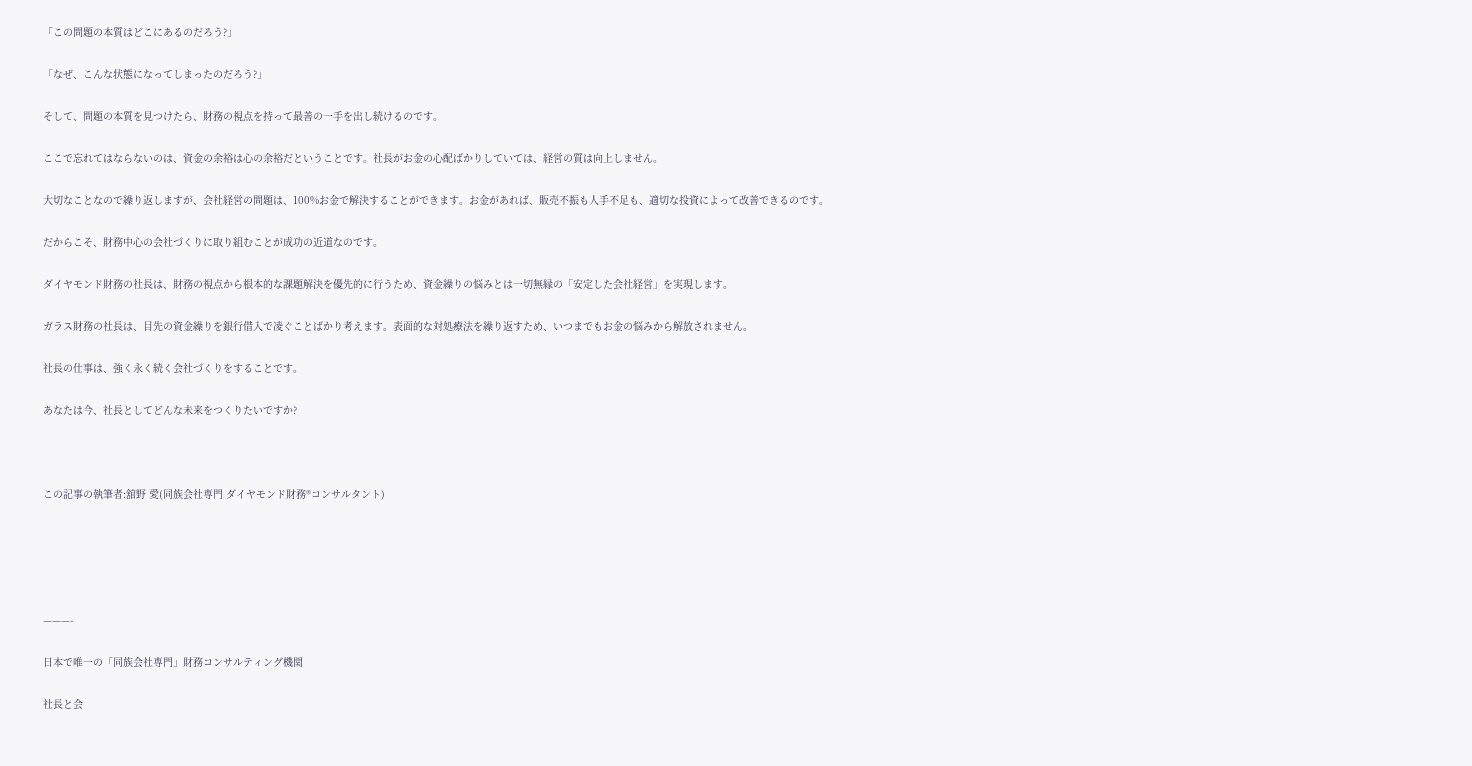「この問題の本質はどこにあるのだろう?」

「なぜ、こんな状態になってしまったのだろう?」

そして、問題の本質を見つけたら、財務の視点を持って最善の一手を出し続けるのです。

ここで忘れてはならないのは、資金の余裕は心の余裕だということです。社長がお金の心配ばかりしていては、経営の質は向上しません。

大切なことなので繰り返しますが、会社経営の問題は、100%お金で解決することができます。お金があれば、販売不振も人手不足も、適切な投資によって改善できるのです。

だからこそ、財務中心の会社づくりに取り組むことが成功の近道なのです。

ダイヤモンド財務の社長は、財務の視点から根本的な課題解決を優先的に行うため、資金繰りの悩みとは一切無縁の「安定した会社経営」を実現します。

ガラス財務の社長は、目先の資金繰りを銀行借入で凌ぐことばかり考えます。表面的な対処療法を繰り返すため、いつまでもお金の悩みから解放されません。

社長の仕事は、強く永く続く会社づくりをすることです。

あなたは今、社長としてどんな未来をつくりたいですか?



この記事の執筆者:舘野 愛(同族会社専門 ダイヤモンド財務®コンサルタント)





———-

日本で唯一の「同族会社専門」財務コンサルティング機関

社長と会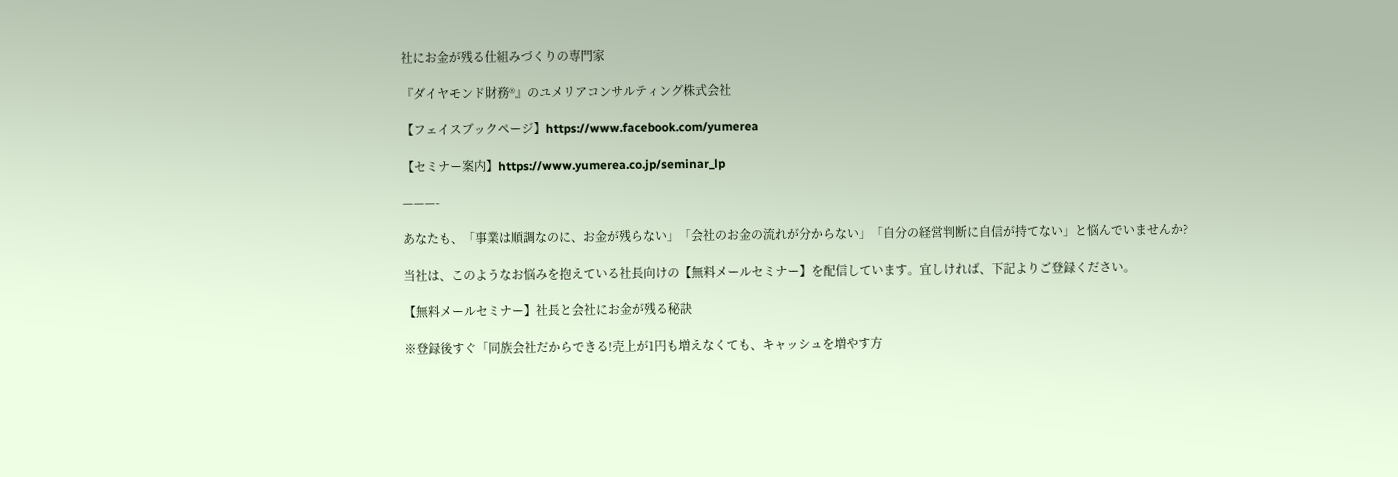社にお金が残る仕組みづくりの専門家

『ダイヤモンド財務®』のユメリアコンサルティング株式会社

【フェイスブックページ】https://www.facebook.com/yumerea

【セミナー案内】https://www.yumerea.co.jp/seminar_lp

———-

あなたも、「事業は順調なのに、お金が残らない」「会社のお金の流れが分からない」「自分の経営判断に自信が持てない」と悩んでいませんか?

当社は、このようなお悩みを抱えている社長向けの【無料メールセミナー】を配信しています。宜しければ、下記よりご登録ください。

【無料メールセミナー】社長と会社にお金が残る秘訣

※登録後すぐ「同族会社だからできる!売上が1円も増えなくても、キャッシュを増やす方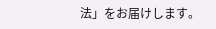法」をお届けします。